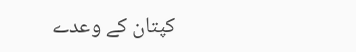کپتان کے وعدے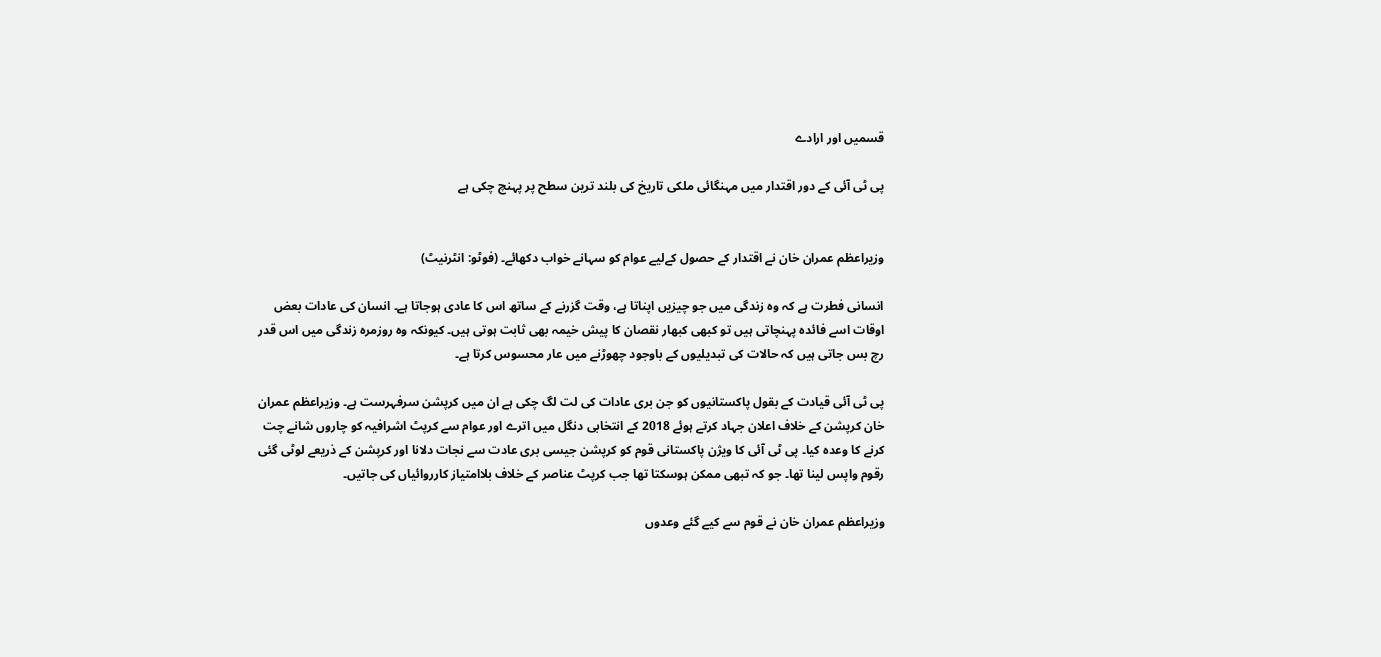قسمیں اور ارادے

پی ٹی آئی کے دور اقتدار میں مہنگائی ملکی تاریخ کی بلند ترین سطح پر پہنچ چکی ہے


وزیراعظم عمران خان نے اقتدار کے حصول کےلیے عوام کو سہانے خواب دکھائے۔ (فوٹو: انٹرنیٹ)

انسانی فطرت ہے کہ وہ زندگی میں جو چیزیں اپناتا ہے، وقت گزرنے کے ساتھ اس کا عادی ہوجاتا ہے۔ انسان کی عادات بعض اوقات اسے فائدہ پہنچاتی ہیں تو کبھی کبھار نقصان کا پیش خیمہ بھی ثابت ہوتی ہیں۔ کیونکہ وہ روزمرہ زندگی میں اس قدر رچ بس جاتی ہیں کہ حالات کی تبدیلیوں کے باوجود چھوڑنے میں عار محسوس کرتا ہے۔

پی ٹی آئی قیادت کے بقول پاکستانیوں کو جن بری عادات کی لت لگ چکی ہے ان میں کرپشن سرفہرست ہے۔ وزیراعظم عمران خان کرپشن کے خلاف اعلان جہاد کرتے ہوئے 2018 کے انتخابی دنگل میں اترے اور عوام سے کرپٹ اشرافیہ کو چاروں شانے چت کرنے کا وعدہ کیا۔ پی ٹی آئی کا ویژن پاکستانی قوم کو کرپشن جیسی بری عادت سے نجات دلانا اور کرپشن کے ذریعے لوٹی گئی رقوم واپس لینا تھا۔ جو کہ تبھی ممکن ہوسکتا تھا جب کرپٹ عناصر کے خلاف بلاامتیاز کارروائیاں کی جاتیں۔

وزیراعظم عمران خان نے قوم سے کیے گئے وعدوں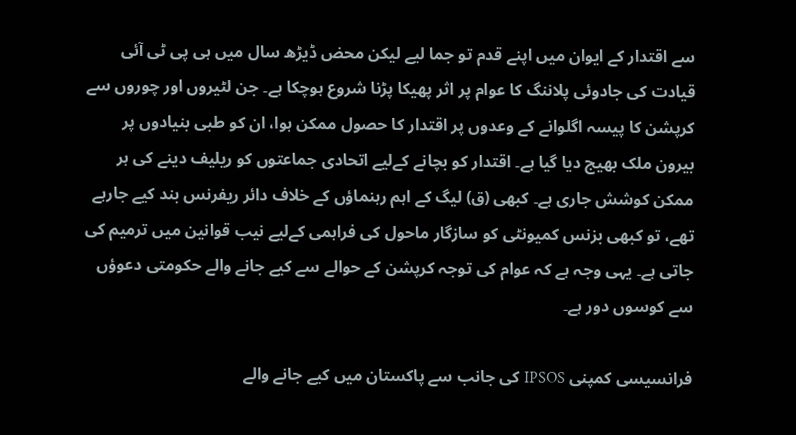سے اقتدار کے ایوان میں اپنے قدم تو جما لیے لیکن محض ڈیڑھ سال میں ہی پی ٹی آئی قیادت کی جادوئی پلاننگ کا عوام پر اثر پھیکا پڑنا شروع ہوچکا ہے۔ جن لٹیروں اور چوروں سے کرپشن کا پیسہ اگلوانے کے وعدوں پر اقتدار کا حصول ممکن ہوا، ان کو طبی بنیادوں پر بیرون ملک بھیج دیا گیا ہے۔ اقتدار کو بچانے کےلیے اتحادی جماعتوں کو ریلیف دینے کی ہر ممکن کوشش جاری ہے۔ کبھی (ق) لیگ کے اہم رہنماؤں کے خلاف دائر ریفرنس بند کیے جارہے تھے، تو کبھی بزنس کمیونٹی کو سازگار ماحول کی فراہمی کےلیے نیب قوانین میں ترمیم کی جاتی ہے۔ یہی وجہ ہے کہ عوام کی توجہ کرپشن کے حوالے سے کیے جانے والے حکومتی دعوؤں سے کوسوں دور ہے۔

فرانسیسی کمپنی IPSOS کی جانب سے پاکستان میں کیے جانے والے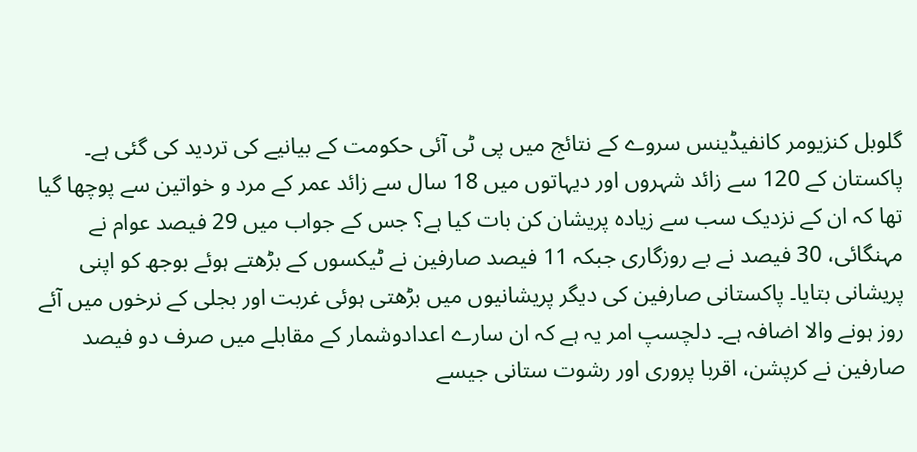گلوبل کنزیومر کانفیڈینس سروے کے نتائج میں پی ٹی آئی حکومت کے بیانیے کی تردید کی گئی ہے۔ پاکستان کے 120 سے زائد شہروں اور دیہاتوں میں 18 سال سے زائد عمر کے مرد و خواتین سے پوچھا گیا تھا کہ ان کے نزدیک سب سے زیادہ پریشان کن بات کیا ہے؟ جس کے جواب میں 29 فیصد عوام نے مہنگائی، 30 فیصد نے بے روزگاری جبکہ 11 فیصد صارفین نے ٹیکسوں کے بڑھتے ہوئے بوجھ کو اپنی پریشانی بتایا۔ پاکستانی صارفین کی دیگر پریشانیوں میں بڑھتی ہوئی غربت اور بجلی کے نرخوں میں آئے روز ہونے والا اضافہ ہے۔ دلچسپ امر یہ ہے کہ ان سارے اعدادوشمار کے مقابلے میں صرف دو فیصد صارفین نے کرپشن، اقربا پروری اور رشوت ستانی جیسے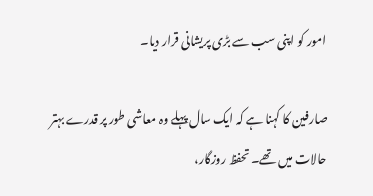امور کو اپنی سب سے بڑی پریشانی قرار دیا۔

صارفین کا کہنا ہے کہ ایک سال پہلے وہ معاشی طور پر قدرے بہتر حالات میں تھے۔ تحفظ روزگار،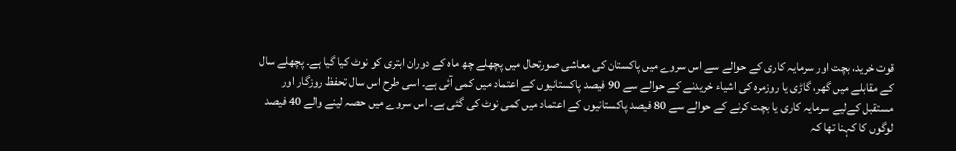قوت خرید، بچت اور سرمایہ کاری کے حوالے سے اس سروے میں پاکستان کی معاشی صورتحال میں پچھلے چھ ماہ کے دوران ابتری کو نوٹ کیا گیا ہے۔ پچھلے سال کے مقابلے میں گھر، گاڑی یا روزمرہ کی اشیاء خریدنے کے حوالے سے 90 فیصد پاکستانیوں کے اعتماد میں کمی آئی ہے۔ اسی طرح اس سال تحفظ روزگار اور مستقبل کےلیے سرمایہ کاری یا بچت کرنے کے حوالے سے 80 فیصد پاکستانیوں کے اعتماد میں کمی نوٹ کی گئی ہے۔ اس سروے میں حصہ لینے والے 40 فیصد لوگوں کا کہنا تھا کہ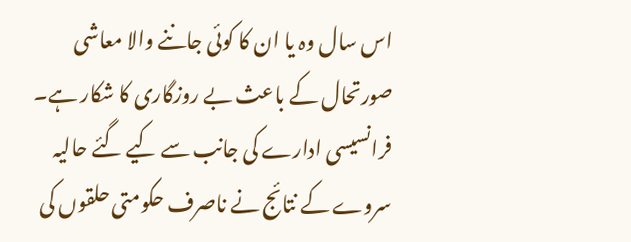اس سال وہ یا ان کا کوئی جاننے والا معاشی صورتحال کے باعث بے روزگاری کا شکار ہے۔ فرانسیسی ادارے کی جانب سے کیے گئے حالیہ سروے کے نتائج نے ناصرف حکومتی حلقوں کی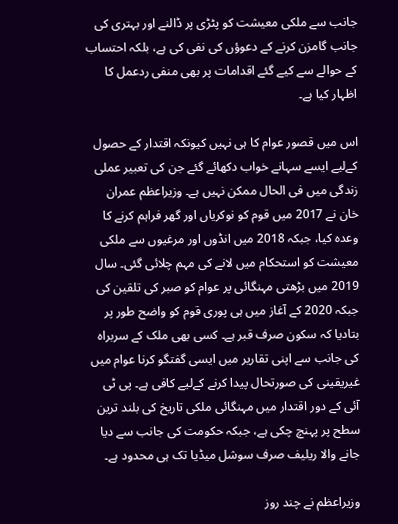جانب سے ملکی معیشت کو پٹڑی پر ڈالنے اور بہتری کی جانب گامزن کرنے کے دعوؤں کی نفی کی ہے، بلکہ احتساب کے حوالے سے کیے گئے اقدامات پر بھی منفی ردعمل کا اظہار کیا ہے۔

اس میں قصور عوام کا ہی نہیں کیونکہ اقتدار کے حصول کےلیے ایسے سہانے خواب دکھائے گئے جن کی تعبیر عملی زندگی میں فی الحال ممکن نہیں ہے۔ وزیراعظم عمران خان نے 2017 میں قوم کو نوکریاں اور گھر فراہم کرنے کا وعدہ کیا، جبکہ 2018 میں انڈوں اور مرغیوں سے ملکی معیشت کو استحکام میں لانے کی مہم چلائی گئی۔ سال 2019 میں بڑھتی مہنگائی پر عوام کو صبر کی تلقین کی جبکہ 2020 کے آغاز میں ہی پوری قوم کو واضح طور پر بتادیا کہ سکون صرف قبر ہے۔ کسی بھی ملک کے سربراہ کی جانب سے اپنی تقاریر میں ایسی گفتگو کرنا عوام میں غیریقینی کی صورتحال پیدا کرنے کےلیے کافی ہے۔ پی ٹی آئی کے دور اقتدار میں مہنگائی ملکی تاریخ کی بلند ترین سطح پر پہنچ چکی ہے، جبکہ حکومت کی جانب سے دیا جانے والا ریلیف صرف سوشل میڈیا تک ہی محدود ہے۔

وزیراعظم نے چند روز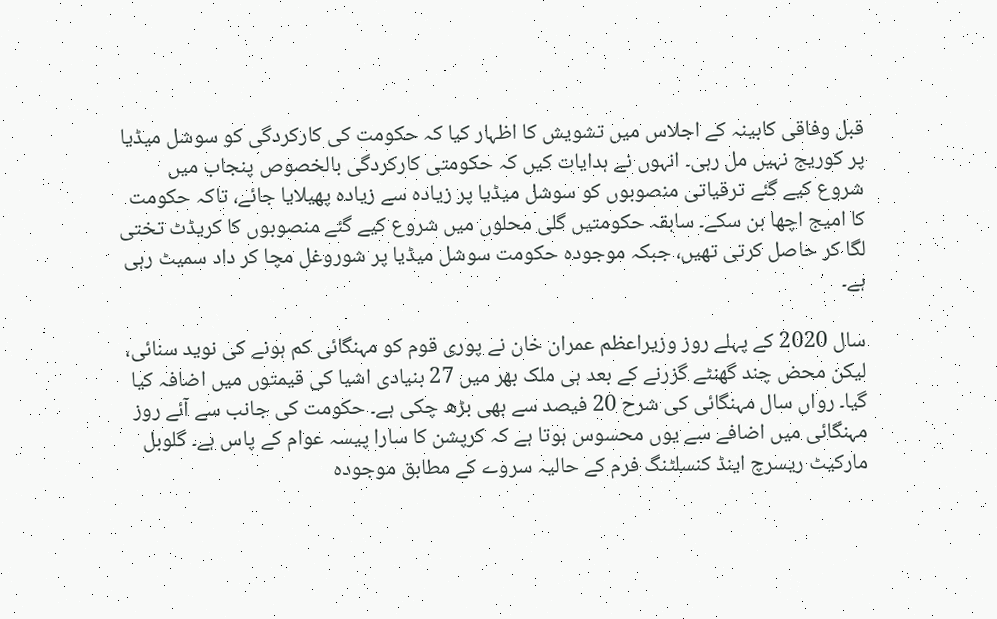قبل وفاقی کابینہ کے اجلاس میں تشویش کا اظہار کیا کہ حکومت کی کارکردگی کو سوشل میڈیا پر کوریج نہیں مل رہی۔ انہوں نے ہدایات کیں کہ حکومتی کارکردگی بالخصوص پنجاب میں شروع کیے گئے ترقیاتی منصوبوں کو سوشل میڈیا پر زیادہ سے زیادہ پھیلایا جائے، تاکہ حکومت کا امیج اچھا بن سکے۔ سابقہ حکومتیں گلی محلوں میں شروع کیے گئے منصوبوں کا کریڈٹ تختی لگا کر حاصل کرتی تھیں، جبکہ موجودہ حکومت سوشل میڈیا پر شوروغل مچا کر داد سمیٹ رہی ہے۔

سال 2020 کے پہلے روز وزیراعظم عمران خان نے پوری قوم کو مہنگائی کم ہونے کی نوید سنائی، لیکن محض چند گھنٹے گزرنے کے بعد ہی ملک بھر میں 27 بنیادی اشیا کی قیمتوں میں اضافہ کیا گیا۔ رواں سال مہنگائی کی شرح 20 فیصد سے بھی بڑھ چکی ہے۔ حکومت کی جانب سے آئے روز مہنگائی میں اضافے سے یوں محسوس ہوتا ہے کہ کرپشن کا سارا پیسہ عوام کے پاس ہے۔ گلوبل مارکیٹ ریسرچ اینڈ کنسلٹنگ فرم کے حالیہ سروے کے مطابق موجودہ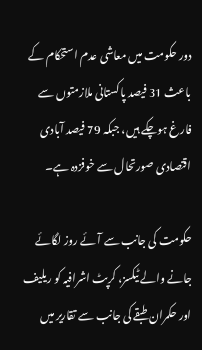دور حکومت میں معاشی عدم استحکام کے باعث 31 فیصد پاکستانی ملازمتوں سے فارغ ہوچکے ہیں، جبکہ 79 فیصد آبادی اقتصادی صورتحال سے خوفزدہ ہے۔

حکومت کی جانب سے آئے روز لگائے جانے والے ٹیکسز، کرپٹ اشرافیہ کو ریلیف اور حکمران طبقے کی جانب سے تقاریر میں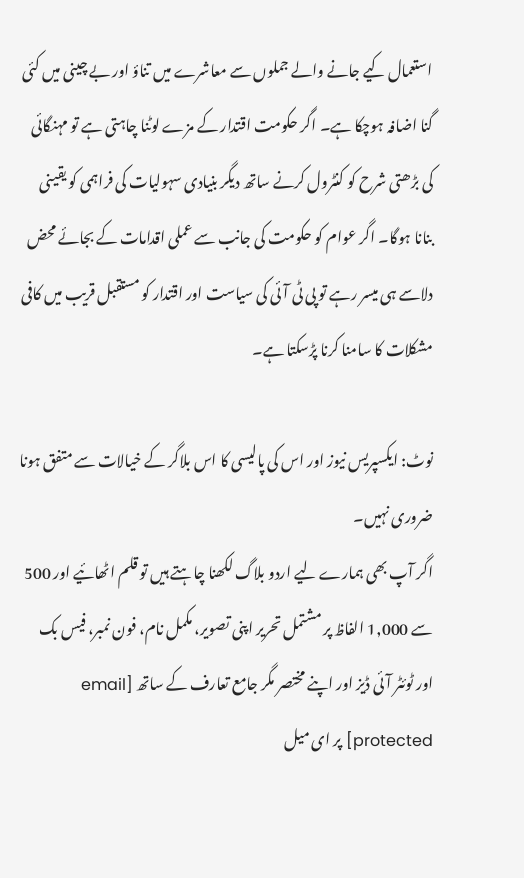استعمال کیے جانے والے جملوں سے معاشرے میں تناؤ اور بے چینی میں کئی گنا اضافہ ہوچکا ہے۔ اگر حکومت اقتدار کے مزے لوٹنا چاہتی ہے تو مہنگائی کی بڑھتی شرح کو کنٹرول کرنے ساتھ دیگر بنیادی سہولیات کی فراہمی کو یقینی بنانا ہوگا۔ اگر عوام کو حکومت کی جانب سے عملی اقدامات کے بجائے محض دلاسے ہی میسر رہے تو پی ٹی آئی کی سیاست اور اقتدار کو مستقبل قریب میں کافی مشکلات کا سامنا کرنا پڑسکتا ہے۔

نوٹ: ایکسپریس نیوز اور اس کی پالیسی کا اس بلاگر کے خیالات سے متفق ہونا ضروری نہیں۔
اگر آپ بھی ہمارے لیے اردو بلاگ لکھنا چاہتے ہیں تو قلم اٹھائیے اور 500 سے 1,000 الفاظ پر مشتمل تحریر اپنی تصویر، مکمل نام، فون نمبر، فیس بک اور ٹوئٹر آئی ڈیز اور اپنے مختصر مگر جامع تعارف کے ساتھ [email protected] پر ای میل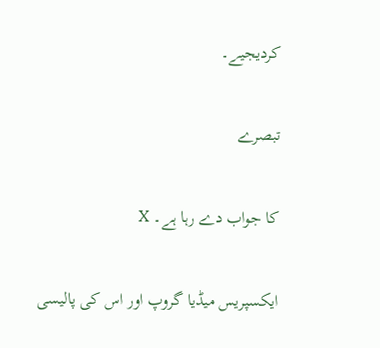کردیجیے۔

تبصرے

کا جواب دے رہا ہے۔ X

ایکسپریس میڈیا گروپ اور اس کی پالیسی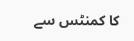کا کمنٹس سے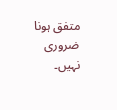متفق ہونا ضروری نہیں۔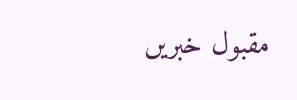مقبول خبریں